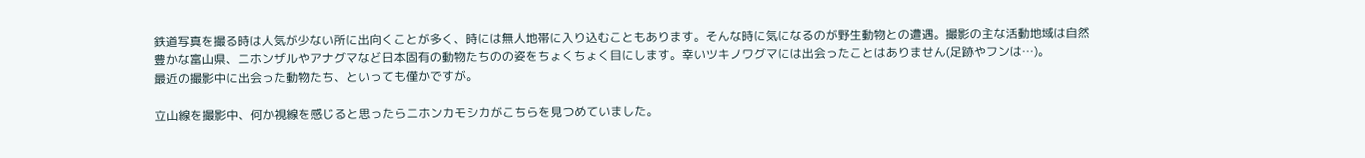鉄道写真を撮る時は人気が少ない所に出向くことが多く、時には無人地帯に入り込むこともあります。そんな時に気になるのが野生動物との遭遇。撮影の主な活動地域は自然豊かな富山県、ニホンザルやアナグマなど日本固有の動物たちのの姿をちょくちょく目にします。幸いツキノワグマには出会ったことはありません(足跡やフンは…)。
最近の撮影中に出会った動物たち、といっても僅かですが。

立山線を撮影中、何か視線を感じると思ったらニホンカモシカがこちらを見つめていました。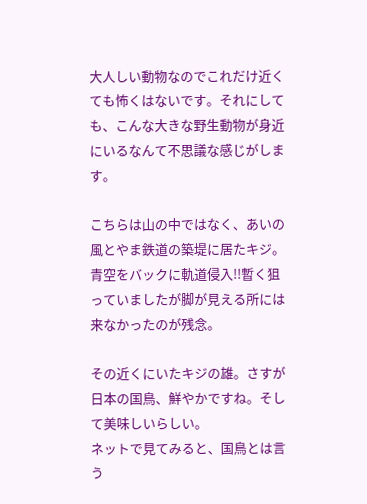大人しい動物なのでこれだけ近くても怖くはないです。それにしても、こんな大きな野生動物が身近にいるなんて不思議な感じがします。

こちらは山の中ではなく、あいの風とやま鉄道の築堤に居たキジ。青空をバックに軌道侵入!!暫く狙っていましたが脚が見える所には来なかったのが残念。

その近くにいたキジの雄。さすが日本の国鳥、鮮やかですね。そして美味しいらしい。
ネットで見てみると、国鳥とは言う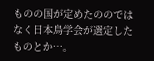ものの国が定めたののではなく日本鳥学会が選定したものとか…。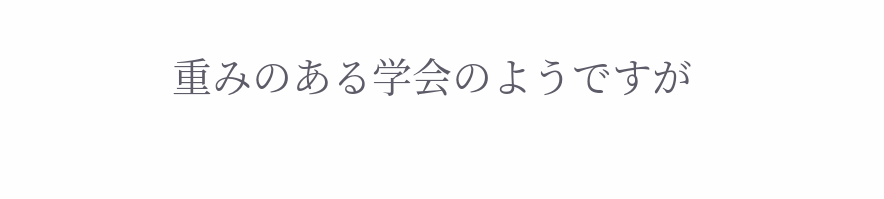重みのある学会のようですが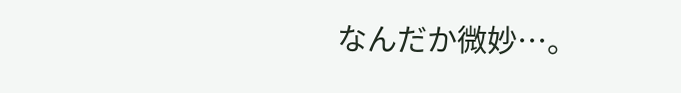なんだか微妙…。